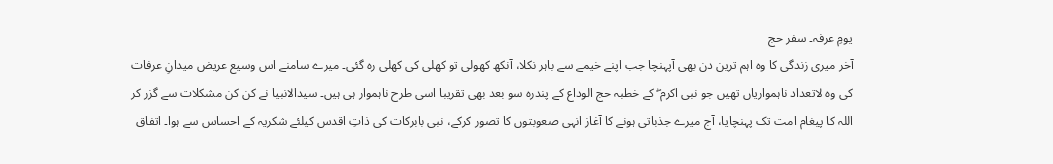یومِ عرفہ۔ سفر حج
آخر میری زندگی کا وہ اہم ترین دن بھی آپہنچا جب اپنے خیمے سے باہر نکلا، آنکھ کھولی تو کھلی کی کھلی رہ گئی۔ میرے سامنے اس وسیع عریض میدانِ عرفات کی وہ لاتعداد ناہمواریاں تھیں جو نبی اکرم ۖ کے خطبہ حج الوداع کے پندرہ سو بعد بھی تقریبا اسی طرح ناہموار ہی ہیں۔ سیدالانبیا نے کن کن مشکلات سے گزر کر اللہ کا پیغام امت تک پہنچایا، آج میرے جذباتی ہونے کا آغاز انہی صعوبتوں کا تصور کرکے، نبی بابرکات کی ذاتِ اقدس کیلئے شکریہ کے احساس سے ہوا۔ اتفاق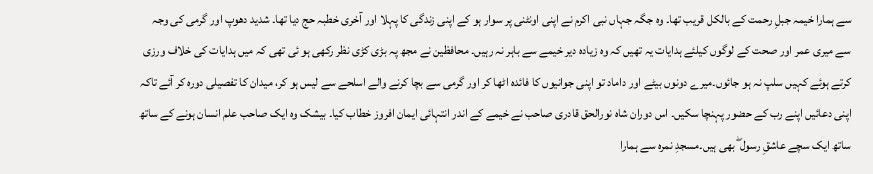سے ہمارا خیمہ جبلِ رحمت کے بالکل قریب تھا۔ وہ جگہ جہاں نبی اکرم نے اپنی اونٹنی پر سوار ہو کے اپنی زندگی کا پہلا اور آخری خطبہ حج دیا تھا۔ شدید دھوپ اور گرمی کی وجہ سے میری عمر اور صحت کے لوگوں کیلئے ہدایات یہ تھیں کہ وہ زیادہ دیر خیمے سے باہر نہ رہیں۔ محافظین نے مجھ پہ بڑی کڑی نظر رکھی ہو ئی تھی کہ میں ہدایات کی خلاف ورزی کرتے ہوئے کہیں سلپ نہ ہو جائوں۔میرے دونوں بیٹے اور داماد تو اپنی جوانیوں کا فائدہ اٹھا کر اور گرمی سے بچا کرنے والے اسلحے سے لیس ہو کر، میدان کا تفصیلی دورہ کر آئے تاکہ اپنی دعائیں اپنے رب کے حضور پہنچا سکیں۔ اس دوران شاہ نورالحق قادری صاحب نے خیمے کے اندر انتہائی ایمان افروز خطاب کیا۔ بیشک وہ ایک صاحب علم انسان ہونے کے ساتھ ساتھ ایک سچے عاشقِ رسول ۖ بھی ہیں۔مسجدِ نمرہ سے ہمارا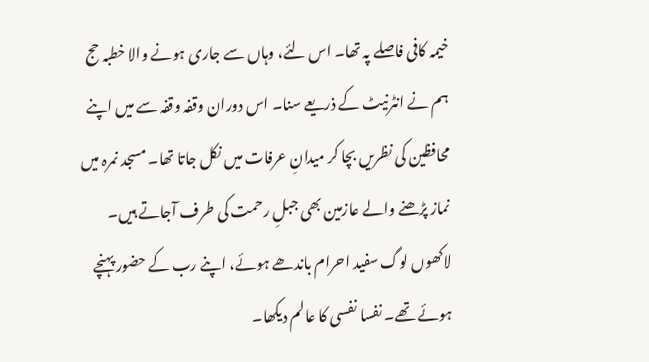خیمہ کافی فاصلے پہ تھا۔ اس لئے، وہاں سے جاری ہونے والا خطبہ حج ہم نے انٹرنیٹ کے ذریعے سنا۔ اس دوران وقفہ وقفہ سے میں اپنے محافظین کی نظریں بچا کر میدانِ عرفات میں نکل جاتا تھا۔ مسجد نمرہ میں نماز پڑھنے والے عازمین بھی جبلِ رحمت کی طرف آجاتے ہیں۔ لاکھوں لوگ سفید احرام باندھے ہوئے، اپنے رب کے حضور پہنچے ہوئے تھے۔ نفسا نفسی کا عالم دیکھا۔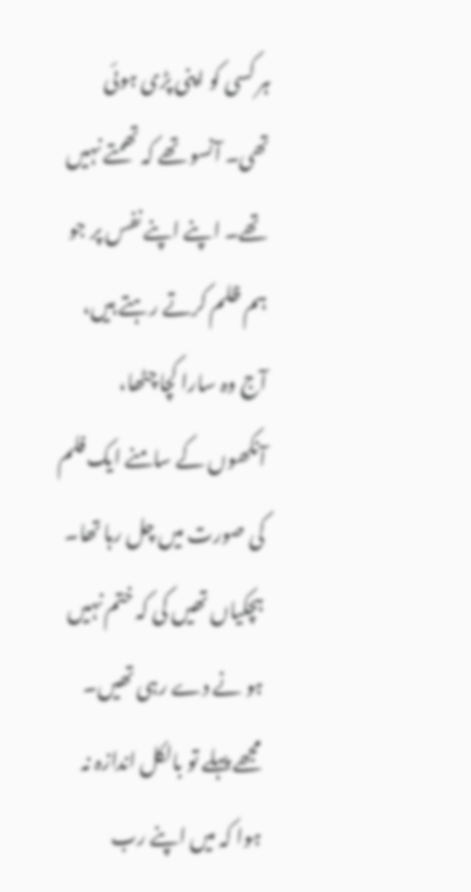ہر کسی کو اپنی پڑی ہوئی تھی۔ آنسو تھے کہ تھمتے نہیں تھے۔ اپنے اپنے نفس پر جو ہم ظلم کرتے رہتے ہیں، آج وہ سارا کچا چٹھا، آنکھوں کے سامنے ایک فلم کی صورت میں چل رہا تھا۔ ہچکیاں تھیں کی کہ ختم نہیں ہو نے دے رہی تھیں۔ مجھے پہلے تو بالکل اندازہ نہ ہوا کہ میں اپنے رب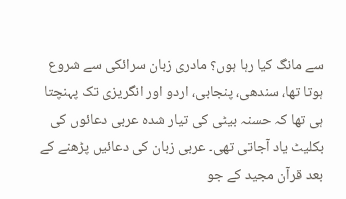سے مانگ کیا رہا ہوں؟ مادری زبان سرائکی سے شروع ہوتا تھا، سندھی، پنجابی، اردو اور انگریزی تک پہنچتا ہی تھا کہ حسنہ بیٹی کی تیار شدہ عربی دعائوں کی بکلیٹ یاد آجاتی تھی۔ عربی زبان کی دعائیں پڑھنے کے بعد قرآن مجید کے جو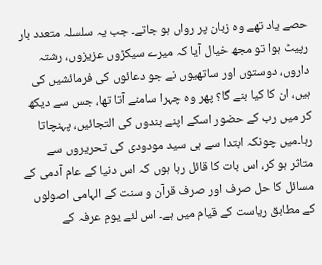حصے یاد تھے وہ زبان پر رواں ہو جاتے۔ جب یہ سلسلہ متعدد بار رپیٹ ہوا تو مجھ خیال آیا کہ میرے سیکڑوں عزیزوں، رشتہ داروں، دوستوں اور ساتھیوں نے جو دعائوں کی فرمائشیں کی ہیں، ان کا کیا بنے گا؟ پھر وہ چہرا سامنے آتا تھا، جس سے دیکھ کر میں رب کے حضور اسکے اپنے بندوں کی التجائیں، پہنچاتا رہا۔میں چونکہ ابتدا سے ہی سید مودودی کی تحریروں سے متاثر ہو کر، اس بات کا قائل رہا ہوں کہ اس دنیا کے عام آدمی کے مسائل کا حل صرف اور صرف قرآن و سنت کے الہامی اصولوں کے مطابق ریاست کے قیام میں ہے۔ اس لئے یومِ عرفہ کے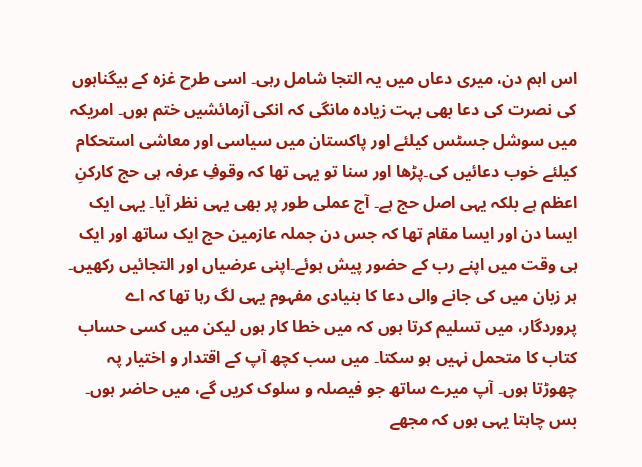اس اہم دن، میری دعاں میں یہ التجا شامل رہی۔ اسی طرح غزہ کے بیگناہوں کی نصرت کی دعا بھی بہت زیادہ مانگی کہ انکی آزمائشیں ختم ہوں۔ امریکہ میں سوشل جسٹس کیلئے اور پاکستان میں سیاسی اور معاشی استحکام کیلئے خوب دعائیں کی۔پڑھا اور سنا تو یہی تھا کہ وقوفِ عرفہ ہی حج کارکنِ اعظم ہے بلکہ یہی اصل حج ہے۔ آج عملی طور پر بھی یہی نظر آیا۔ یہی ایک ایسا دن اور ایسا مقام تھا کہ جس دن جملہ عازمین حج ایک ساتھ اور ایک ہی وقت میں اپنے رب کے حضور پیش ہوئے۔اپنی عرضیاں اور التجائیں رکھیں۔ ہر زبان میں کی جانے والی دعا کا بنیادی مفہوم یہی لگ رہا تھا کہ اے پروردگار، میں تسلیم کرتا ہوں کہ میں خطا کار ہوں لیکن میں کسی حساب کتاب کا متحمل نہیں ہو سکتا۔ میں سب کچھ آپ کے اقتدار و اختیار پہ چھوڑتا ہوں۔ آپ میرے ساتھ جو فیصلہ و سلوک کریں گے، میں حاضر ہوں۔ بس چاہتا یہی ہوں کہ مجھے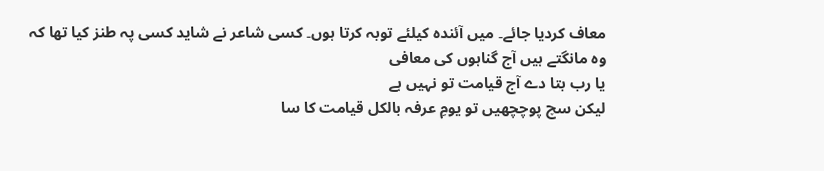معاف کردیا جائے۔ میں آئندہ کیلئے توبہ کرتا ہوں۔ کسی شاعر نے شاید کسی پہ طنز کیا تھا کہ
وہ مانگتے ہیں آج گناہوں کی معافی
یا رب بتا دے آج قیامت تو نہیں ہے
لیکن سچ پوچچھیں تو یومِ عرفہ بالکل قیامت کا سا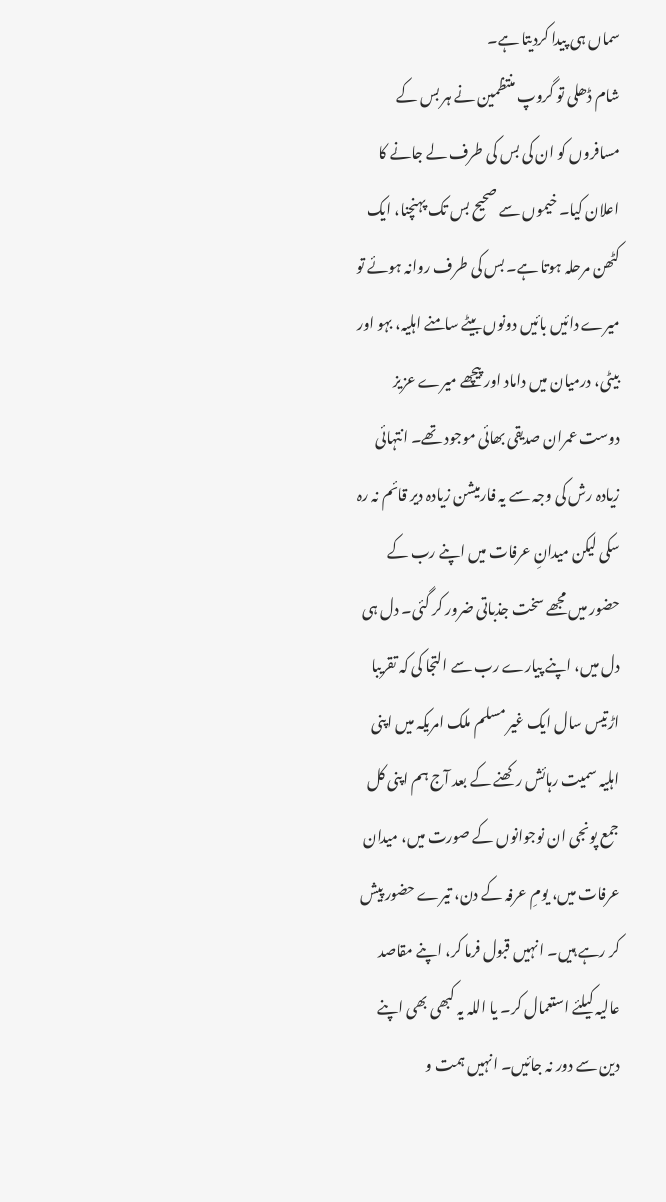سماں ہی پیدا کردیتا ہے۔
شام ڈھلی تو گروپ منتظمین نے ہر بس کے مسافروں کو ان کی بس کی طرف لے جانے کا اعلان کیا۔ خیموں سے صحیح بس تک پہنچنا، ایک کٹھن مرحلہ ہوتا ہے۔ بس کی طرف روانہ ہوئے تو میرے دائیں بائیں دونوں بیٹے سامنے اہلیہ، بہو اور بیٹی، درمیان میں داماد اور پیچھے میرے عزیز دوست عمران صدیقی بھائی موجود تھے۔ انتہائی زیادہ رش کی وجہ سے یہ فارمیشن زیادہ دیر قائم نہ رہ سکی لیکن میدانِ عرفات میں اپنے رب کے حضور میں مجھے سخت جذباتی ضرور کر گئی۔ دل ہی دل میں، اپنے پیارے رب سے التجا کی کہ تقریبا اڑتیس سال ایک غیر مسلم ملک امریکہ میں اپنی اہلیہ سمیت رہائش رکھنے کے بعد آج ہم اپنی کل جمع پونجی ان نوجوانوں کے صورت میں، میدان عرفات میں، یومِ عرفہ کے دن، تیرے حضور پیش کر رہے ہیں۔ انہیں قبول فرما کر، اپنے مقاصد عالیہ کیلئے استعمال کر۔ یا اللہ یہ کبھی بھی اپنے دین سے دور نہ جائیں۔ انہیں ہمت و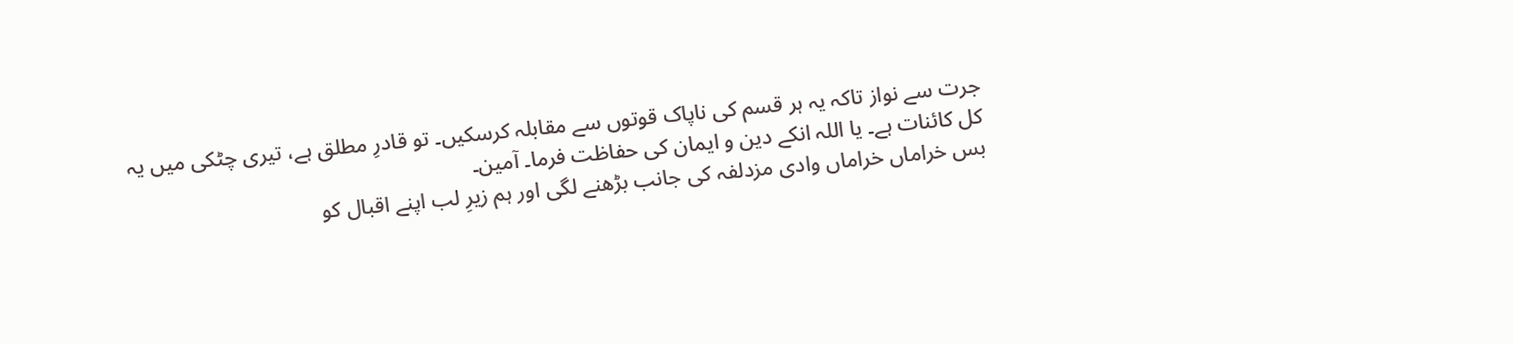جرت سے نواز تاکہ یہ ہر قسم کی ناپاک قوتوں سے مقابلہ کرسکیں۔ تو قادرِ مطلق ہے، تیری چٹکی میں یہ کل کائنات ہے۔ یا اللہ انکے دین و ایمان کی حفاظت فرما۔ آمین۔
بس خراماں خراماں وادی مزدلفہ کی جانب بڑھنے لگی اور ہم زیرِ لب اپنے اقبال کو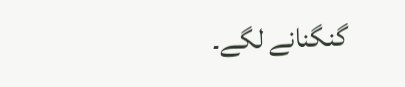گنگنانے لگے۔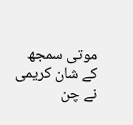موتی سمجھ کے شان کریمی نے چن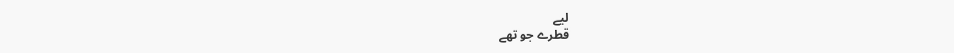لیے
قطرے جو تھے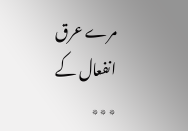مرے عرق انفعال کے
٭٭٭